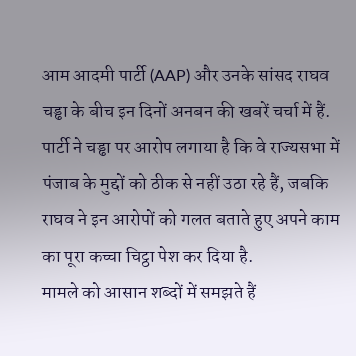आम आदमी पार्टी (AAP) और उनके सांसद राघव चड्ढा के बीच इन दिनों अनबन की खबरें चर्चा में हैं. पार्टी ने चड्ढा पर आरोप लगाया है कि वे राज्यसभा में पंजाब के मुद्दों को ठीक से नहीं उठा रहे हैं, जबकि राघव ने इन आरोपों को गलत बताते हुए अपने काम का पूरा कच्चा चिट्ठा पेश कर दिया है.
मामले को आसान शब्दों में समझते हैं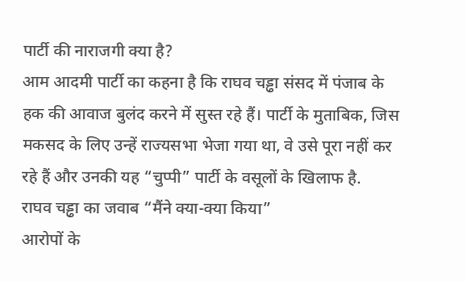पार्टी की नाराजगी क्या है?
आम आदमी पार्टी का कहना है कि राघव चड्ढा संसद में पंजाब के हक की आवाज बुलंद करने में सुस्त रहे हैं। पार्टी के मुताबिक, जिस मकसद के लिए उन्हें राज्यसभा भेजा गया था, वे उसे पूरा नहीं कर रहे हैं और उनकी यह “चुप्पी” पार्टी के वसूलों के खिलाफ है.
राघव चड्ढा का जवाब “मैंने क्या-क्या किया”
आरोपों के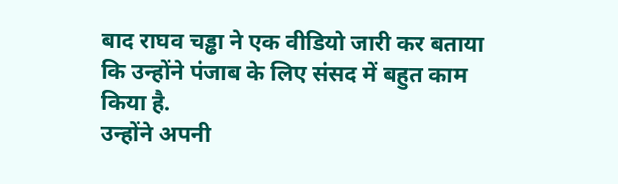बाद राघव चड्ढा ने एक वीडियो जारी कर बताया कि उन्होंने पंजाब के लिए संसद में बहुत काम किया है.
उन्होंने अपनी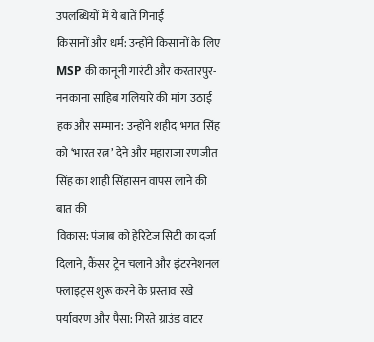उपलब्धियों में ये बातें गिनाईं
किसानों और धर्म: उन्होंने किसानों के लिए MSP की कानूनी गारंटी और करतारपुर-ननकाना साहिब गलियारे की मांग उठाई
हक और सम्मान: उन्होंने शहीद भगत सिंह को ‘भारत रत्न’ देने और महाराजा रणजीत सिंह का शाही सिंहासन वापस लाने की बात की
विकास: पंजाब को हेरिटेज सिटी का दर्जा दिलाने, कैंसर ट्रेन चलाने और इंटरनेशनल फ्लाइट्स शुरू करने के प्रस्ताव रखे
पर्यावरण और पैसा: गिरते ग्राउंड वाटर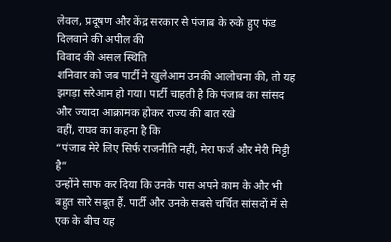लेवल, प्रदूषण और केंद्र सरकार से पंजाब के रुके हुए फंड दिलवाने की अपील की
विवाद की असल स्थिति
शनिवार को जब पार्टी ने खुलेआम उनकी आलोचना की, तो यह झगड़ा सरेआम हो गया। पार्टी चाहती है कि पंजाब का सांसद और ज्यादा आक्रामक होकर राज्य की बात रखे
वहीं, राघव का कहना है कि
“पंजाब मेरे लिए सिर्फ राजनीति नहीं, मेरा फर्ज और मेरी मिट्टी है”
उन्होंने साफ कर दिया कि उनके पास अपने काम के और भी बहुत सारे सबूत हैं. पार्टी और उनके सबसे चर्चित सांसदों में से एक के बीच यह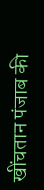खींचतान पंजाब की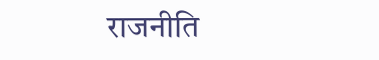राजनीति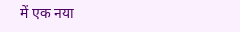में एक नया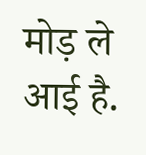मोड़ ले आई है.